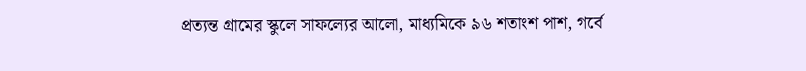প্রত্যন্ত গ্রামের স্কুলে সাফল্যের আলো, মাধ্যমিকে ৯৬ শতাংশ পাশ, গর্বে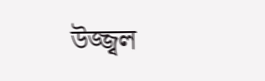উজ্জ্বল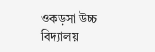ওকড়সা উচ্চ বিদ্যালয়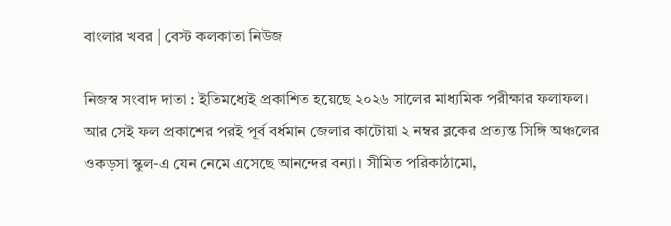বাংলার খবর | বেস্ট কলকাতা নিউজ

নিজস্ব সংবাদ দাতা : ইতিমধ্যেই প্রকাশিত হয়েছে ২০২৬ সালের মাধ্যমিক পরীক্ষার ফলাফল। আর সেই ফল প্রকাশের পরই পূর্ব বর্ধমান জেলার কাটোয়া ২ নম্বর ব্লকের প্রত্যন্ত সিঙ্গি অঞ্চলের ওকড়সা স্কুল-এ যেন নেমে এসেছে আনন্দের বন্যা। সীমিত পরিকাঠামো,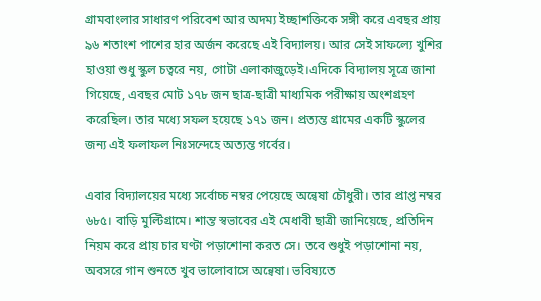গ্রামবাংলার সাধারণ পরিবেশ আর অদম্য ইচ্ছাশক্তিকে সঙ্গী করে এবছর প্রায় ৯৬ শতাংশ পাশের হার অর্জন করেছে এই বিদ্যালয়। আর সেই সাফল্যে খুশির হাওয়া শুধু স্কুল চত্বরে নয়, গোটা এলাকাজুড়েই।এদিকে বিদ্যালয় সূত্রে জানা গিয়েছে, এবছর মোট ১৭৮ জন ছাত্র-ছাত্রী মাধ্যমিক পরীক্ষায় অংশগ্রহণ করেছিল। তার মধ্যে সফল হয়েছে ১৭১ জন। প্রত্যন্ত গ্রামের একটি স্কুলের জন্য এই ফলাফল নিঃসন্দেহে অত্যন্ত গর্বের।

এবার বিদ্যালয়ের মধ্যে সর্বোচ্চ নম্বর পেয়েছে অন্বেষা চৌধুরী। তার প্রাপ্ত নম্বর ৬৮৫। বাড়ি মুল্টিগ্রামে। শান্ত স্বভাবের এই মেধাবী ছাত্রী জানিয়েছে, প্রতিদিন নিয়ম করে প্রায় চার ঘণ্টা পড়াশোনা করত সে। তবে শুধুই পড়াশোনা নয়, অবসরে গান শুনতে খুব ভালোবাসে অন্বেষা। ভবিষ্যতে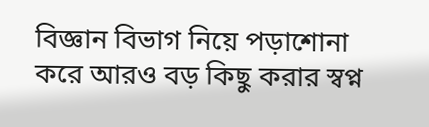বিজ্ঞান বিভাগ নিয়ে পড়াশোনা করে আরও বড় কিছু করার স্বপ্ন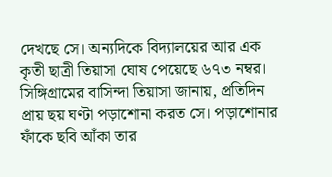দেখছে সে। অন্যদিকে বিদ্যালয়ের আর এক কৃতী ছাত্রী তিয়াসা ঘোষ পেয়েছে ৬৭৩ নম্বর। সিঙ্গিগ্রামের বাসিন্দা তিয়াসা জানায়, প্রতিদিন প্রায় ছয় ঘণ্টা পড়াশোনা করত সে। পড়াশোনার ফাঁকে ছবি আঁকা তার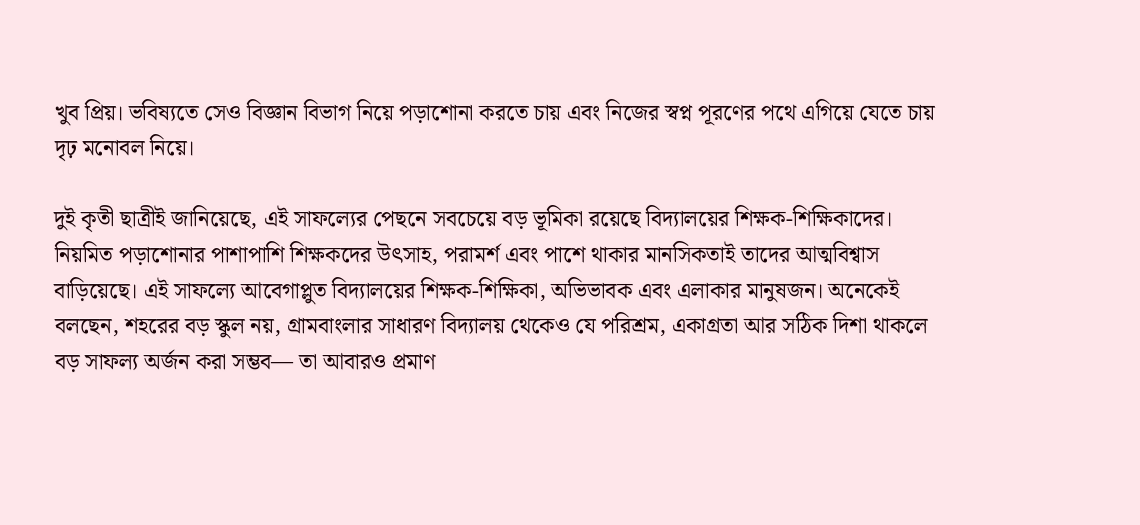খুব প্রিয়। ভবিষ্যতে সেও বিজ্ঞান বিভাগ নিয়ে পড়াশোনা করতে চায় এবং নিজের স্বপ্ন পূরণের পথে এগিয়ে যেতে চায় দৃঢ় মনোবল নিয়ে।

দুই কৃতী ছাত্রীই জানিয়েছে, এই সাফল্যের পেছনে সবচেয়ে বড় ভূমিকা রয়েছে বিদ্যালয়ের শিক্ষক-শিক্ষিকাদের। নিয়মিত পড়াশোনার পাশাপাশি শিক্ষকদের উৎসাহ, পরামর্শ এবং পাশে থাকার মানসিকতাই তাদের আত্মবিশ্বাস বাড়িয়েছে। এই সাফল্যে আবেগাপ্লুত বিদ্যালয়ের শিক্ষক-শিক্ষিকা, অভিভাবক এবং এলাকার মানুষজন। অনেকেই বলছেন, শহরের বড় স্কুল নয়, গ্রামবাংলার সাধারণ বিদ্যালয় থেকেও যে পরিশ্রম, একাগ্রতা আর সঠিক দিশা থাকলে বড় সাফল্য অর্জন করা সম্ভব— তা আবারও প্রমাণ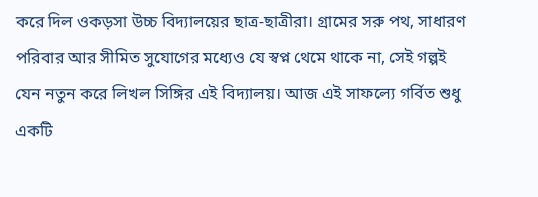করে দিল ওকড়সা উচ্চ বিদ্যালয়ের ছাত্র-ছাত্রীরা। গ্রামের সরু পথ, সাধারণ পরিবার আর সীমিত সুযোগের মধ্যেও যে স্বপ্ন থেমে থাকে না, সেই গল্পই যেন নতুন করে লিখল সিঙ্গির এই বিদ্যালয়। আজ এই সাফল্যে গর্বিত শুধু একটি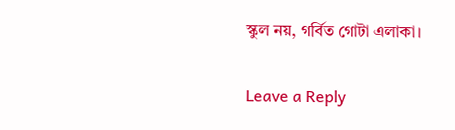স্কুল নয়, গর্বিত গোটা এলাকা।

Leave a Reply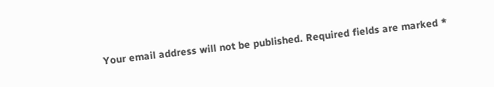Your email address will not be published. Required fields are marked *